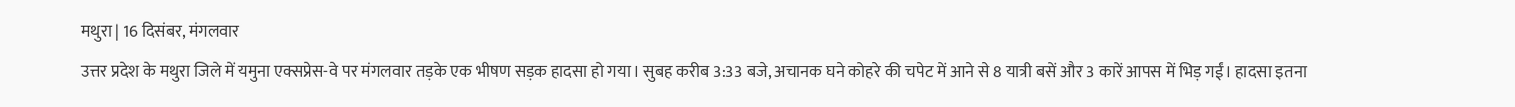मथुरा | 16 दिसंबर, मंगलवार
उत्तर प्रदेश के मथुरा जिले में यमुना एक्सप्रेस-वे पर मंगलवार तड़के एक भीषण सड़क हादसा हो गया। सुबह करीब 3:33 बजे, अचानक घने कोहरे की चपेट में आने से 8 यात्री बसें और 3 कारें आपस में भिड़ गईं। हादसा इतना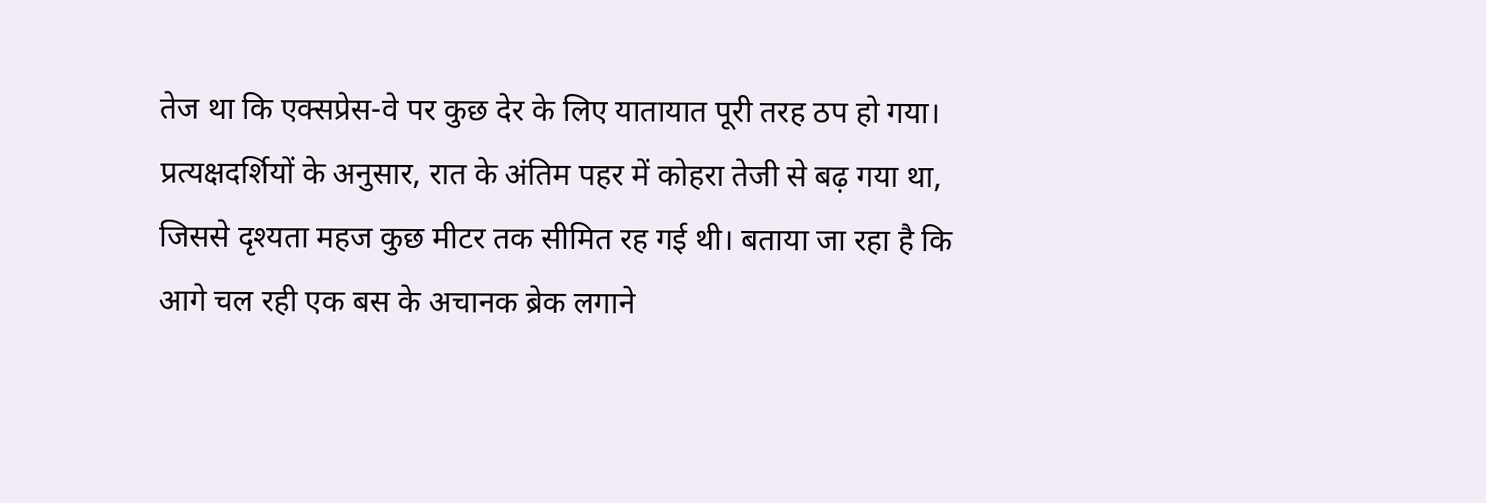तेज था कि एक्सप्रेस-वे पर कुछ देर के लिए यातायात पूरी तरह ठप हो गया।
प्रत्यक्षदर्शियों के अनुसार, रात के अंतिम पहर में कोहरा तेजी से बढ़ गया था, जिससे दृश्यता महज कुछ मीटर तक सीमित रह गई थी। बताया जा रहा है कि आगे चल रही एक बस के अचानक ब्रेक लगाने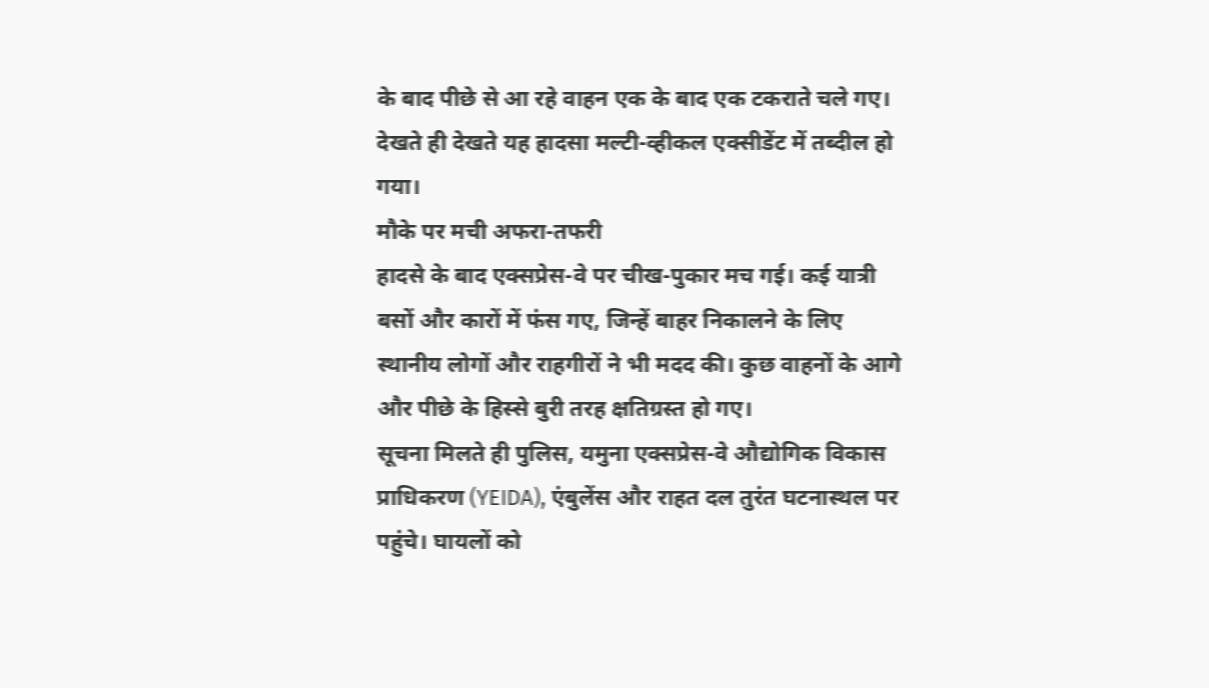के बाद पीछे से आ रहे वाहन एक के बाद एक टकराते चले गए। देखते ही देखते यह हादसा मल्टी-व्हीकल एक्सीडेंट में तब्दील हो गया।
मौके पर मची अफरा-तफरी
हादसे के बाद एक्सप्रेस-वे पर चीख-पुकार मच गई। कई यात्री बसों और कारों में फंस गए, जिन्हें बाहर निकालने के लिए स्थानीय लोगों और राहगीरों ने भी मदद की। कुछ वाहनों के आगे और पीछे के हिस्से बुरी तरह क्षतिग्रस्त हो गए।
सूचना मिलते ही पुलिस, यमुना एक्सप्रेस-वे औद्योगिक विकास प्राधिकरण (YEIDA), एंबुलेंस और राहत दल तुरंत घटनास्थल पर पहुंचे। घायलों को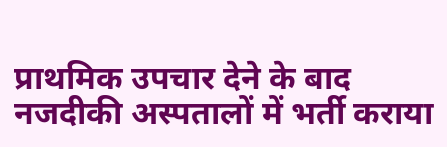प्राथमिक उपचार देने के बाद नजदीकी अस्पतालों में भर्ती कराया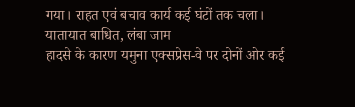गया। राहत एवं बचाव कार्य कई घंटों तक चला।
यातायात बाधित, लंबा जाम
हादसे के कारण यमुना एक्सप्रेस-वे पर दोनों ओर कई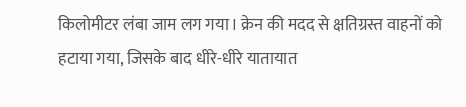किलोमीटर लंबा जाम लग गया। क्रेन की मदद से क्षतिग्रस्त वाहनों को हटाया गया, जिसके बाद धीरे-धीरे यातायात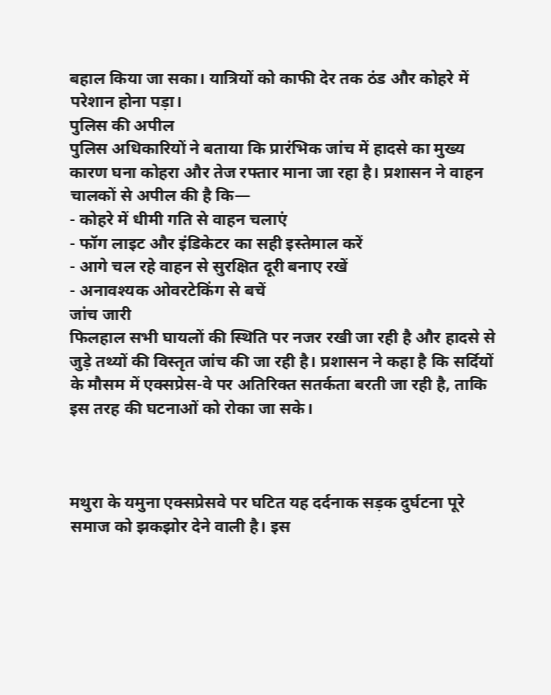बहाल किया जा सका। यात्रियों को काफी देर तक ठंड और कोहरे में परेशान होना पड़ा।
पुलिस की अपील
पुलिस अधिकारियों ने बताया कि प्रारंभिक जांच में हादसे का मुख्य कारण घना कोहरा और तेज रफ्तार माना जा रहा है। प्रशासन ने वाहन चालकों से अपील की है कि—
- कोहरे में धीमी गति से वाहन चलाएं
- फॉग लाइट और इंडिकेटर का सही इस्तेमाल करें
- आगे चल रहे वाहन से सुरक्षित दूरी बनाए रखें
- अनावश्यक ओवरटेकिंग से बचें
जांच जारी
फिलहाल सभी घायलों की स्थिति पर नजर रखी जा रही है और हादसे से जुड़े तथ्यों की विस्तृत जांच की जा रही है। प्रशासन ने कहा है कि सर्दियों के मौसम में एक्सप्रेस-वे पर अतिरिक्त सतर्कता बरती जा रही है, ताकि इस तरह की घटनाओं को रोका जा सके।



मथुरा के यमुना एक्सप्रेसवे पर घटित यह दर्दनाक सड़क दुर्घटना पूरे समाज को झकझोर देने वाली है। इस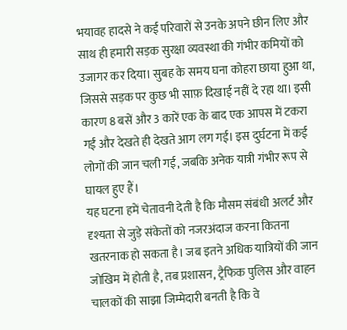भयावह हादसे ने कई परिवारों से उनके अपने छीन लिए और साथ ही हमारी सड़क सुरक्षा व्यवस्था की गंभीर कमियों को उजागर कर दिया। सुबह के समय घना कोहरा छाया हुआ था, जिससे सड़क पर कुछ भी साफ़ दिखाई नहीं दे रहा था। इसी कारण 8 बसें और 3 कारें एक के बाद एक आपस में टकरा गईं और देखते ही देखते आग लग गई। इस दुर्घटना में कई लोगों की जान चली गई, जबकि अनेक यात्री गंभीर रूप से घायल हुए हैं।
यह घटना हमें चेतावनी देती है कि मौसम संबंधी अलर्ट और दृश्यता से जुड़े संकेतों को नजरअंदाज करना कितना खतरनाक हो सकता है। जब इतने अधिक यात्रियों की जान जोखिम में होती है, तब प्रशासन, ट्रैफिक पुलिस और वाहन चालकों की साझा जिम्मेदारी बनती है कि वे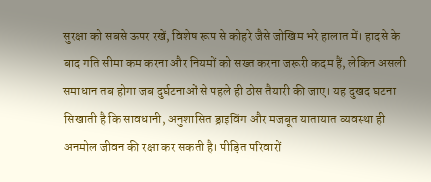सुरक्षा को सबसे ऊपर रखें, विशेष रूप से कोहरे जैसे जोखिम भरे हालात में। हादसे के बाद गति सीमा कम करना और नियमों को सख्त करना जरूरी कदम हैं, लेकिन असली समाधान तब होगा जब दुर्घटनाओं से पहले ही ठोस तैयारी की जाए। यह दुखद घटना सिखाती है कि सावधानी, अनुशासित ड्राइविंग और मजबूत यातायात व्यवस्था ही अनमोल जीवन की रक्षा कर सकती है। पीड़ित परिवारों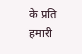के प्रति हमारी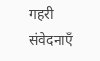गहरी संवेदनाएँ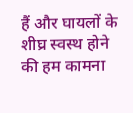हैं और घायलों के शीघ्र स्वस्थ होने की हम कामना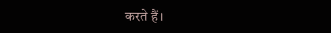करते हैं।